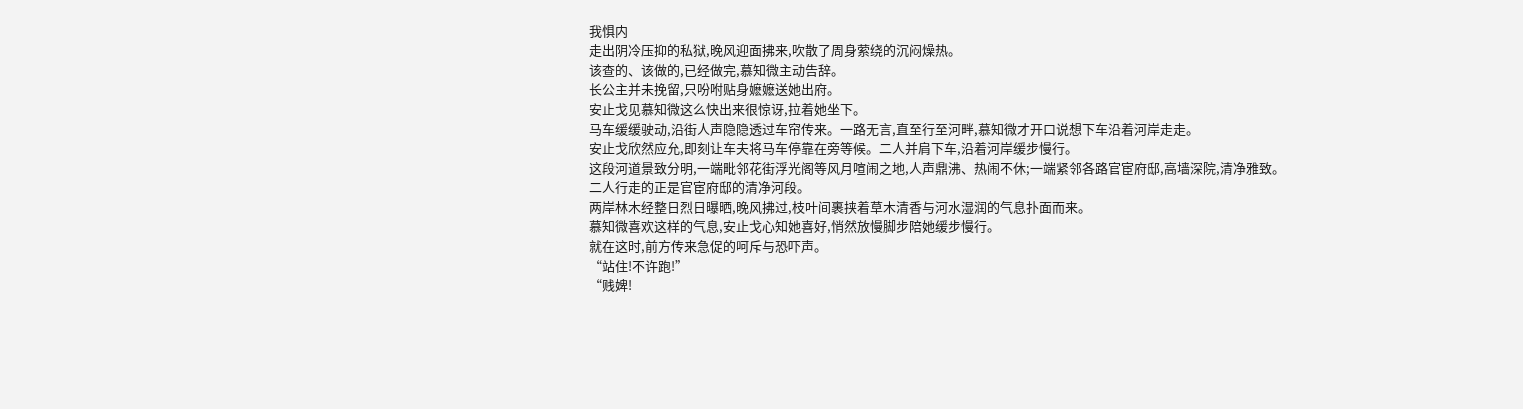我惧内
走出阴冷压抑的私狱,晚风迎面拂来,吹散了周身萦绕的沉闷燥热。
该查的、该做的,已经做完,慕知微主动告辞。
长公主并未挽留,只吩咐贴身嬷嬷送她出府。
安止戈见慕知微这么快出来很惊讶,拉着她坐下。
马车缓缓驶动,沿街人声隐隐透过车帘传来。一路无言,直至行至河畔,慕知微才开口说想下车沿着河岸走走。
安止戈欣然应允,即刻让车夫将马车停靠在旁等候。二人并肩下车,沿着河岸缓步慢行。
这段河道景致分明,一端毗邻花街浮光阁等风月喧闹之地,人声鼎沸、热闹不休;一端紧邻各路官宦府邸,高墙深院,清净雅致。
二人行走的正是官宦府邸的清净河段。
两岸林木经整日烈日曝晒,晚风拂过,枝叶间裹挟着草木清香与河水湿润的气息扑面而来。
慕知微喜欢这样的气息,安止戈心知她喜好,悄然放慢脚步陪她缓步慢行。
就在这时,前方传来急促的呵斥与恐吓声。
“站住!不许跑!”
“贱婢!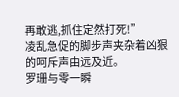再敢逃,抓住定然打死!”
凌乱急促的脚步声夹杂着凶狠的呵斥声由远及近。
罗珊与零一瞬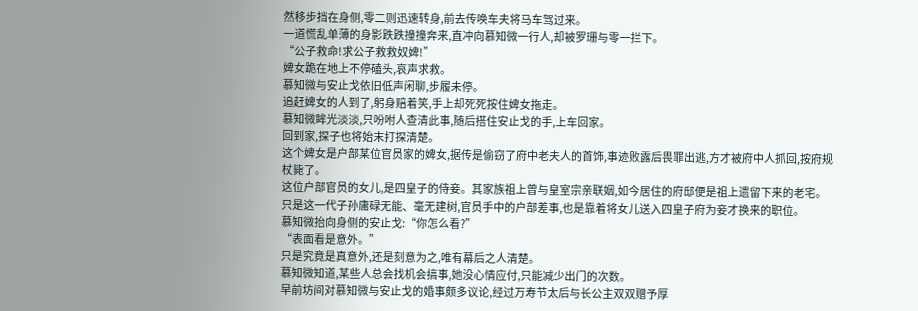然移步挡在身侧,零二则迅速转身,前去传唤车夫将马车驾过来。
一道慌乱单薄的身影跌跌撞撞奔来,直冲向慕知微一行人,却被罗珊与零一拦下。
“公子救命!求公子救救奴婢!”
婢女跪在地上不停磕头,哀声求救。
慕知微与安止戈依旧低声闲聊,步履未停。
追赶婢女的人到了,躬身赔着笑,手上却死死按住婢女拖走。
慕知微眸光淡淡,只吩咐人查清此事,随后搭住安止戈的手,上车回家。
回到家,探子也将始末打探清楚。
这个婢女是户部某位官员家的婢女,据传是偷窃了府中老夫人的首饰,事迹败露后畏罪出逃,方才被府中人抓回,按府规杖毙了。
这位户部官员的女儿,是四皇子的侍妾。其家族祖上曾与皇室宗亲联姻,如今居住的府邸便是祖上遗留下来的老宅。
只是这一代子孙庸碌无能、毫无建树,官员手中的户部差事,也是靠着将女儿送入四皇子府为妾才换来的职位。
慕知微抬向身侧的安止戈:“你怎么看?”
“表面看是意外。”
只是究竟是真意外,还是刻意为之,唯有幕后之人清楚。
慕知微知道,某些人总会找机会搞事,她没心情应付,只能减少出门的次数。
早前坊间对慕知微与安止戈的婚事颇多议论,经过万寿节太后与长公主双双赠予厚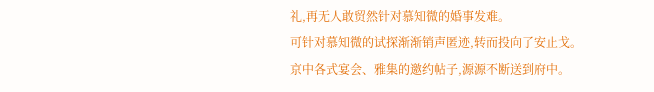礼,再无人敢贸然针对慕知微的婚事发难。
可针对慕知微的试探渐渐销声匿迹,转而投向了安止戈。
京中各式宴会、雅集的邀约帖子,源源不断送到府中。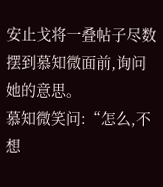安止戈将一叠帖子尽数摆到慕知微面前,询问她的意思。
慕知微笑问:“怎么,不想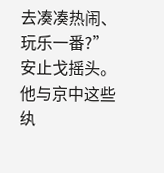去凑凑热闹、玩乐一番?”
安止戈摇头。
他与京中这些纨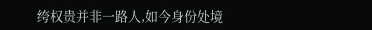绔权贵并非一路人,如今身份处境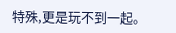特殊,更是玩不到一起。